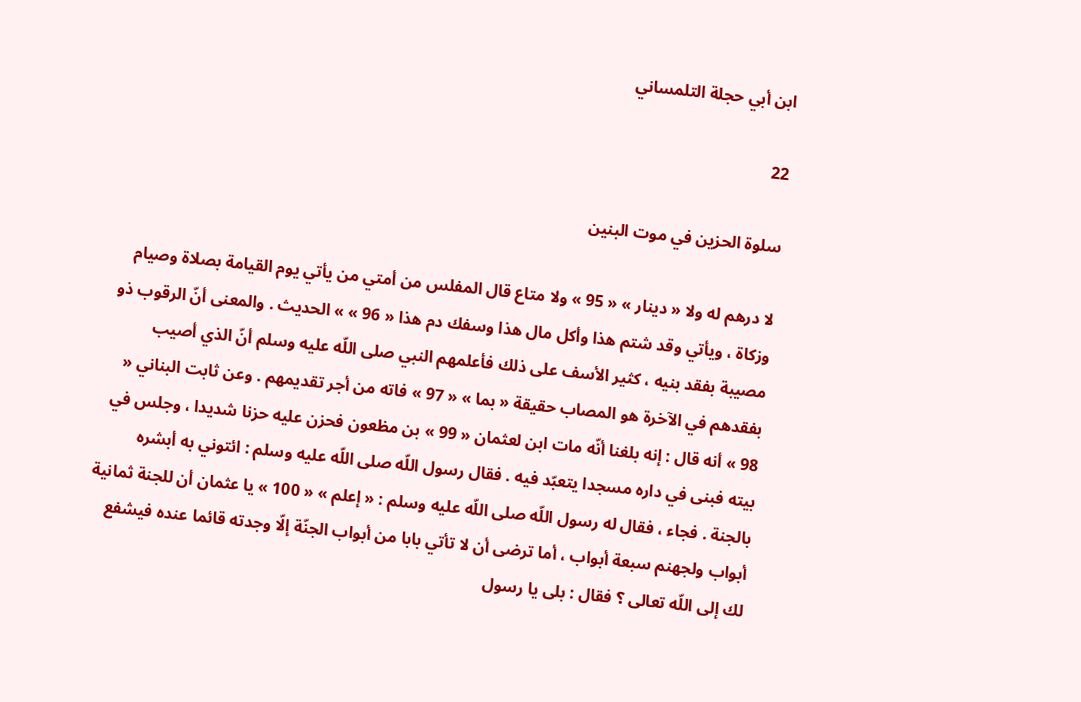ابن أبي حجلة التلمساني

22

سلوة الحزين في موت البنين

لا درهم له ولا « دينار » « 95 » ولا متاع قال المفلس من أمتي من يأتي يوم القيامة بصلاة وصيام وزكاة ، ويأتي وقد شتم هذا وأكل مال هذا وسفك دم هذا « 96 » » الحديث . والمعنى أنّ الرقوب ذو مصيبة بفقد بنيه ، كثير الأسف على ذلك فأعلمهم النبي صلى اللّه عليه وسلم أنّ الذي أصيب بفقدهم في الآخرة هو المصاب حقيقة « بما » « 97 » فاته من أجر تقديمهم . وعن ثابت البناني « 98 » أنه قال : إنه بلغنا أنّه مات ابن لعثمان « 99 » بن مظعون فحزن عليه حزنا شديدا ، وجلس في بيته فبنى في داره مسجدا يتعبّد فيه . فقال رسول اللّه صلى اللّه عليه وسلم : ائتوني به أبشره بالجنة . فجاء ، فقال له رسول اللّه صلى اللّه عليه وسلم : « إعلم » « 100 » يا عثمان أن للجنة ثمانية أبواب ولجهنم سبعة أبواب ، أما ترضى أن لا تأتي بابا من أبواب الجنّة إلّا وجدته قائما عنده فيشفع لك إلى اللّه تعالى ؟ فقال : بلى يا رسول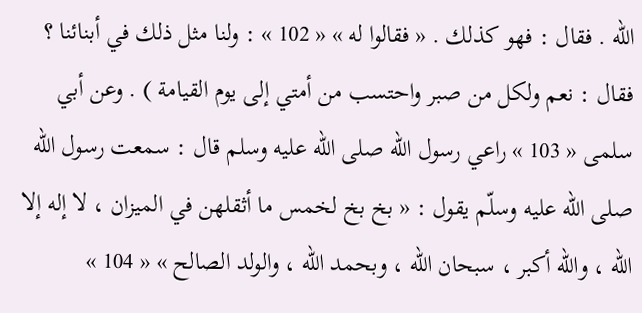اللّه . فقال : فهو كذلك . « فقالوا له » « 102 » : ولنا مثل ذلك في أبنائنا ؟ فقال : نعم ولكل من صبر واحتسب من أمتي إلى يوم القيامة ) . وعن أبي سلمى « 103 » راعي رسول اللّه صلى اللّه عليه وسلم قال : سمعت رسول اللّه صلى اللّه عليه وسلّم يقول : « بخ بخ لخمس ما أثقلهن في الميزان ، لا إله إلا اللّه ، واللّه أكبر ، سبحان اللّه ، وبحمد اللّه ، والولد الصالح » « 104 »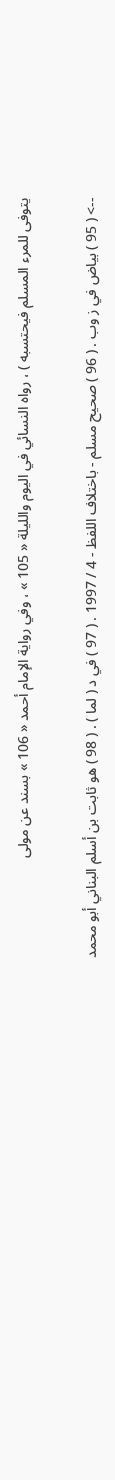يتوفى للمرء المسلم فيحتسبه ) ، رواه النسائي في اليوم والليلة « 105 » ، وفي رواية الإمام أحمد « 106 » بسند عن مولى

--> ( 95 ) بياض في ز وب . ( 96 ) صحيح مسلم - باختلاف اللفظ - 4 / 1997 . ( 97 ) في د ( لما ) . ( 98 ) هو ثابت بن أسلم البناني أبو محمد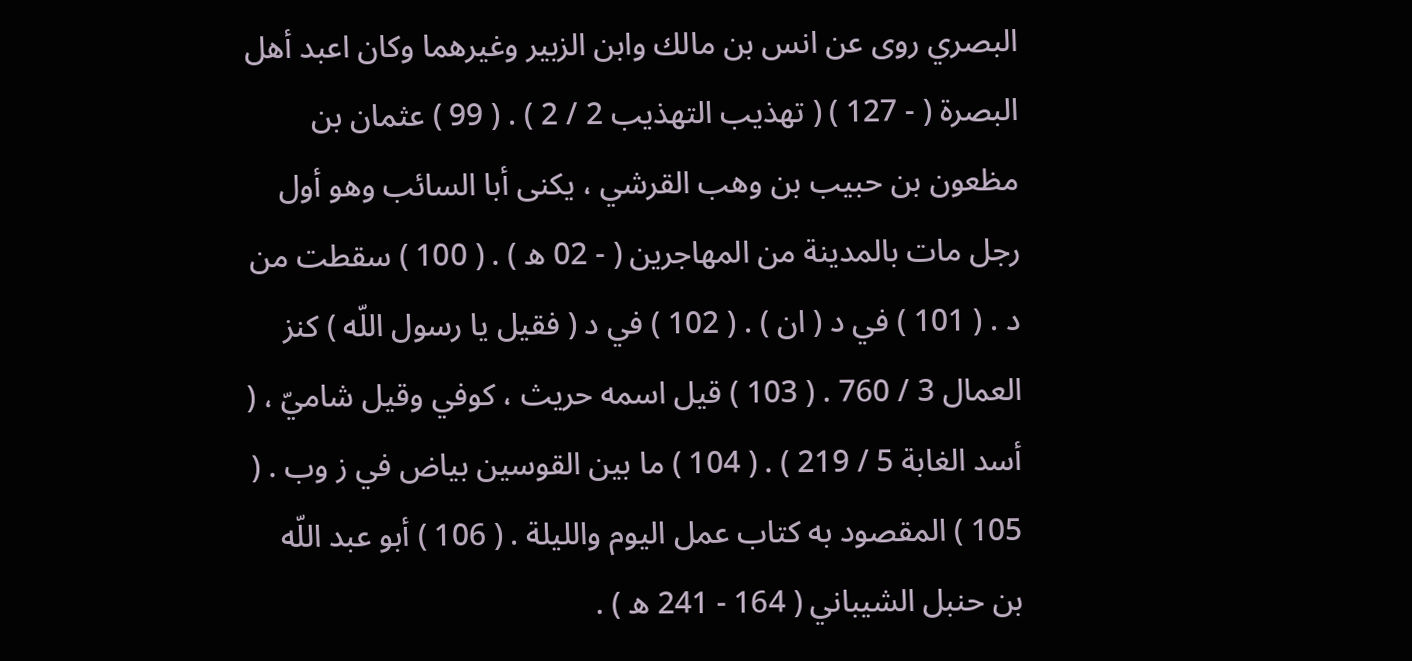البصري روى عن انس بن مالك وابن الزبير وغيرهما وكان اعبد أهل البصرة ( - 127 ) ( تهذيب التهذيب 2 / 2 ) . ( 99 ) عثمان بن مظعون بن حبيب بن وهب القرشي ، يكنى أبا السائب وهو أول رجل مات بالمدينة من المهاجرين ( - 02 ه ) . ( 100 ) سقطت من د . ( 101 ) في د ( ان ) . ( 102 ) في د ( فقيل يا رسول اللّه ) كنز العمال 3 / 760 . ( 103 ) قيل اسمه حريث ، كوفي وقيل شاميّ ، ( أسد الغابة 5 / 219 ) . ( 104 ) ما بين القوسين بياض في ز وب . ( 105 ) المقصود به كتاب عمل اليوم والليلة . ( 106 ) أبو عبد اللّه بن حنبل الشيباني ( 164 - 241 ه ) .